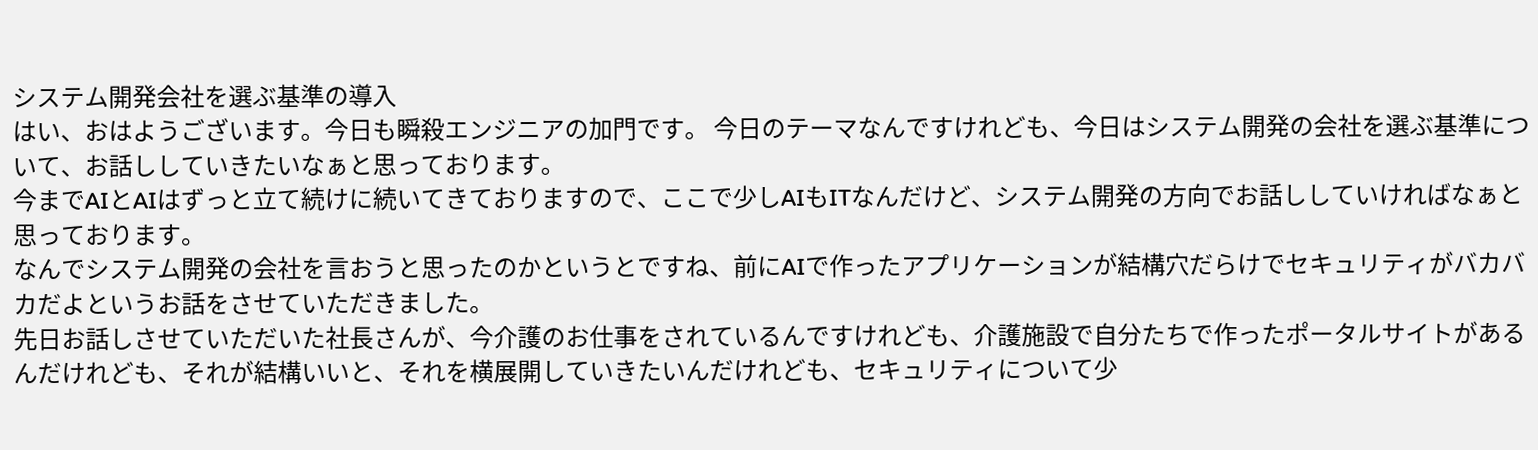システム開発会社を選ぶ基準の導入
はい、おはようございます。今日も瞬殺エンジニアの加門です。 今日のテーマなんですけれども、今日はシステム開発の会社を選ぶ基準について、お話ししていきたいなぁと思っております。
今までAIとAIはずっと立て続けに続いてきておりますので、ここで少しAIもITなんだけど、システム開発の方向でお話ししていければなぁと思っております。
なんでシステム開発の会社を言おうと思ったのかというとですね、前にAIで作ったアプリケーションが結構穴だらけでセキュリティがバカバカだよというお話をさせていただきました。
先日お話しさせていただいた社長さんが、今介護のお仕事をされているんですけれども、介護施設で自分たちで作ったポータルサイトがあるんだけれども、それが結構いいと、それを横展開していきたいんだけれども、セキュリティについて少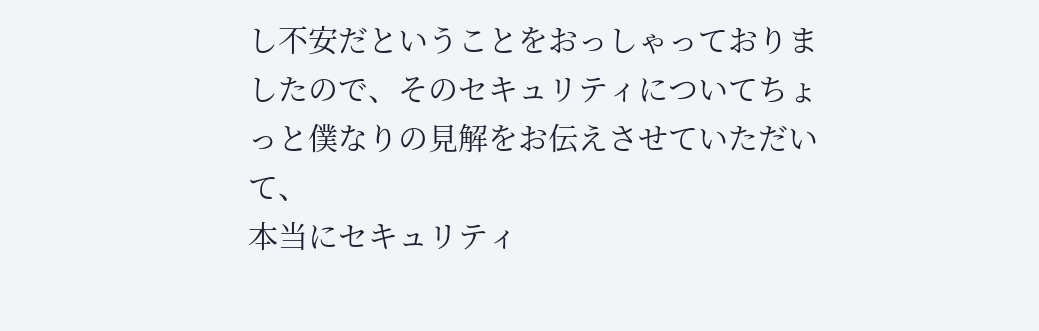し不安だということをおっしゃっておりましたので、そのセキュリティについてちょっと僕なりの見解をお伝えさせていただいて、
本当にセキュリティ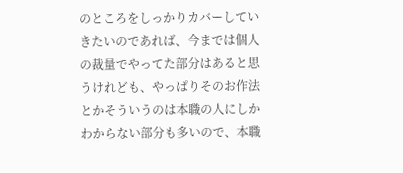のところをしっかりカバーしていきたいのであれば、今までは個人の裁量でやってた部分はあると思うけれども、やっぱりそのお作法とかそういうのは本職の人にしかわからない部分も多いので、本職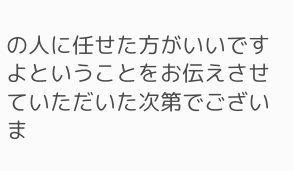の人に任せた方がいいですよということをお伝えさせていただいた次第でございま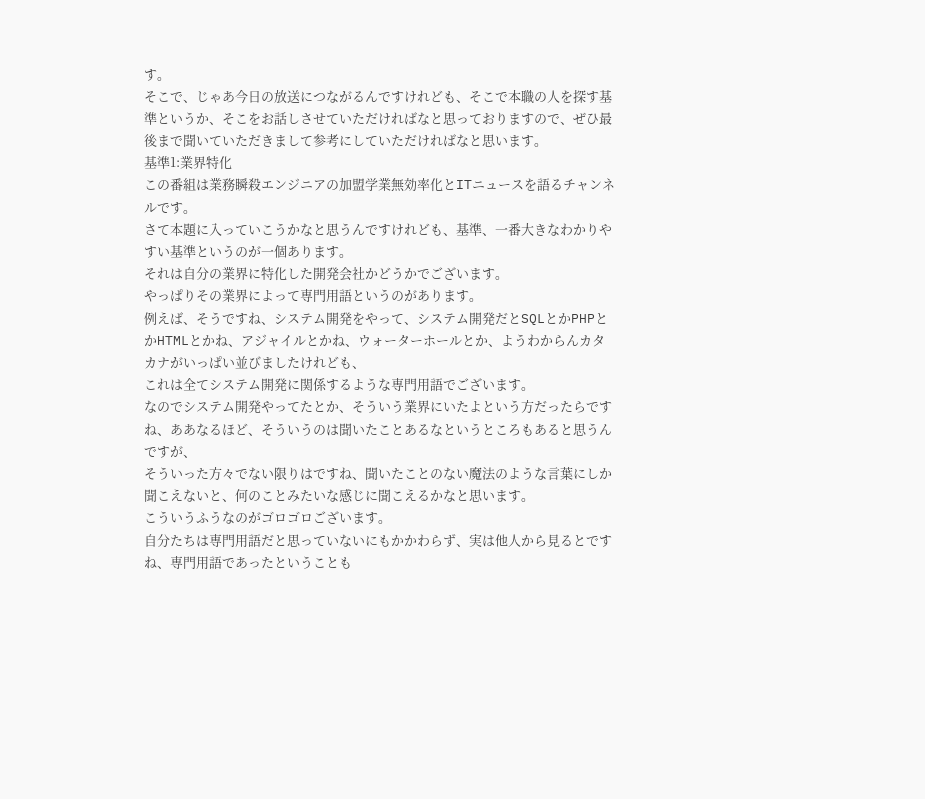す。
そこで、じゃあ今日の放送につながるんですけれども、そこで本職の人を探す基準というか、そこをお話しさせていただければなと思っておりますので、ぜひ最後まで聞いていただきまして参考にしていただければなと思います。
基準1:業界特化
この番組は業務瞬殺エンジニアの加盟学業無効率化とITニュースを語るチャンネルです。
さて本題に入っていこうかなと思うんですけれども、基準、一番大きなわかりやすい基準というのが一個あります。
それは自分の業界に特化した開発会社かどうかでございます。
やっぱりその業界によって専門用語というのがあります。
例えば、そうですね、システム開発をやって、システム開発だとSQLとかPHPとかHTMLとかね、アジャイルとかね、ウォーターホールとか、ようわからんカタカナがいっぱい並びましたけれども、
これは全てシステム開発に関係するような専門用語でございます。
なのでシステム開発やってたとか、そういう業界にいたよという方だったらですね、ああなるほど、そういうのは聞いたことあるなというところもあると思うんですが、
そういった方々でない限りはですね、聞いたことのない魔法のような言葉にしか聞こえないと、何のことみたいな感じに聞こえるかなと思います。
こういうふうなのがゴロゴロございます。
自分たちは専門用語だと思っていないにもかかわらず、実は他人から見るとですね、専門用語であったということも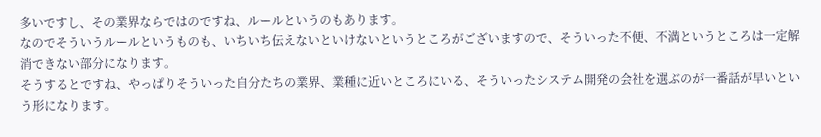多いですし、その業界ならではのですね、ルールというのもあります。
なのでそういうルールというものも、いちいち伝えないといけないというところがございますので、そういった不便、不満というところは一定解消できない部分になります。
そうするとですね、やっぱりそういった自分たちの業界、業種に近いところにいる、そういったシステム開発の会社を選ぶのが一番話が早いという形になります。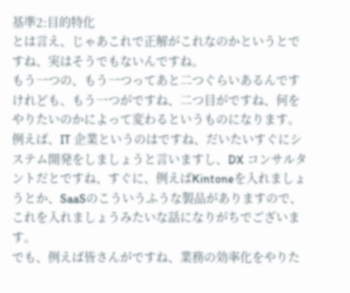基準2:目的特化
とは言え、じゃあこれで正解がこれなのかというとですね、実はそうでもないんですね。
もう一つの、もう一つってあと二つぐらいあるんですけれども、もう一つがですね、二つ目がですね、何をやりたいのかによって変わるというものになります。
例えば、IT 企業というのはですね、だいたいすぐにシステム開発をしましょうと言いますし、DX コンサルタントだとですね、すぐに、例えばKintoneを入れましょうとか、SaaSのこういうふうな製品がありますので、これを入れましょうみたいな話になりがちでございます。
でも、例えば皆さんがですね、業務の効率化をやりた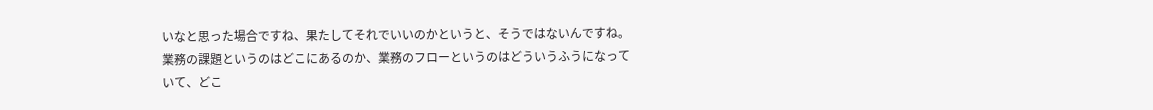いなと思った場合ですね、果たしてそれでいいのかというと、そうではないんですね。
業務の課題というのはどこにあるのか、業務のフローというのはどういうふうになっていて、どこ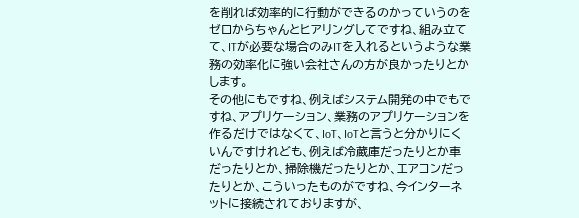を削れば効率的に行動ができるのかっていうのをゼロからちゃんとヒアリングしてですね、組み立てて、ITが必要な場合のみITを入れるというような業務の効率化に強い会社さんの方が良かったりとかします。
その他にもですね、例えばシステム開発の中でもですね、アプリケーション、業務のアプリケーションを作るだけではなくて、IoT、IoTと言うと分かりにくいんですけれども、例えば冷蔵庫だったりとか車だったりとか、掃除機だったりとか、エアコンだったりとか、こういったものがですね、今インターネットに接続されておりますが、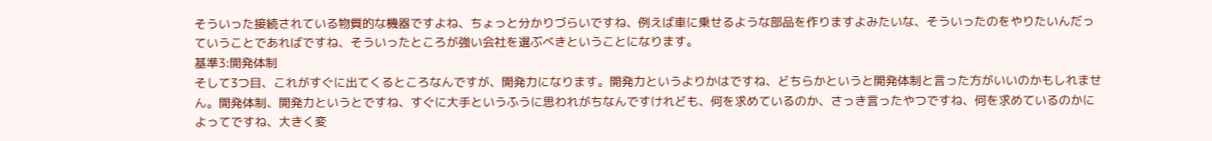そういった接続されている物質的な機器ですよね、ちょっと分かりづらいですね、例えば車に乗せるような部品を作りますよみたいな、そういったのをやりたいんだっていうことであればですね、そういったところが強い会社を選ぶべきということになります。
基準3:開発体制
そして3つ目、これがすぐに出てくるところなんですが、開発力になります。開発力というよりかはですね、どちらかというと開発体制と言った方がいいのかもしれません。開発体制、開発力というとですね、すぐに大手というふうに思われがちなんですけれども、何を求めているのか、さっき言ったやつですね、何を求めているのかによってですね、大きく変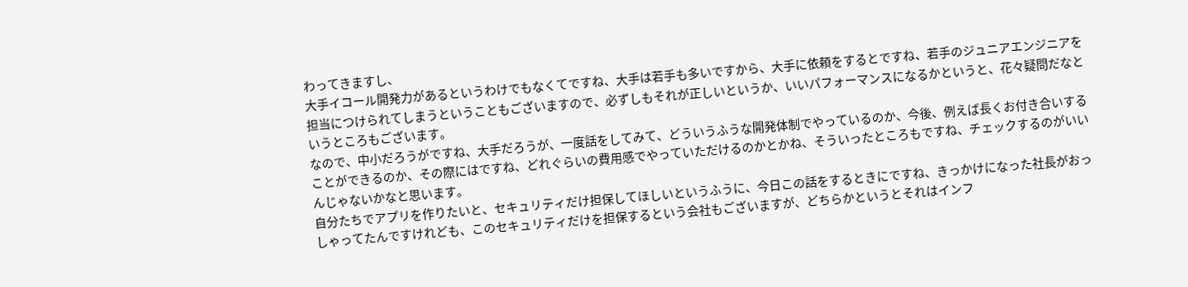わってきますし、
大手イコール開発力があるというわけでもなくてですね、大手は若手も多いですから、大手に依頼をするとですね、若手のジュニアエンジニアを担当につけられてしまうということもございますので、必ずしもそれが正しいというか、いいパフォーマンスになるかというと、花々疑問だなというところもございます。
なので、中小だろうがですね、大手だろうが、一度話をしてみて、どういうふうな開発体制でやっているのか、今後、例えば長くお付き合いすることができるのか、その際にはですね、どれぐらいの費用感でやっていただけるのかとかね、そういったところもですね、チェックするのがいいんじゃないかなと思います。
自分たちでアプリを作りたいと、セキュリティだけ担保してほしいというふうに、今日この話をするときにですね、きっかけになった社長がおっしゃってたんですけれども、このセキュリティだけを担保するという会社もございますが、どちらかというとそれはインフ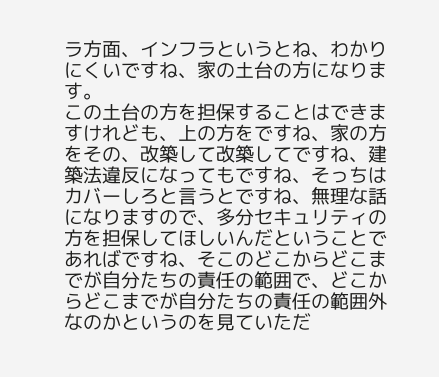ラ方面、インフラというとね、わかりにくいですね、家の土台の方になります。
この土台の方を担保することはできますけれども、上の方をですね、家の方をその、改築して改築してですね、建築法違反になってもですね、そっちはカバーしろと言うとですね、無理な話になりますので、多分セキュリティの方を担保してほしいんだということであればですね、そこのどこからどこまでが自分たちの責任の範囲で、どこからどこまでが自分たちの責任の範囲外なのかというのを見ていただ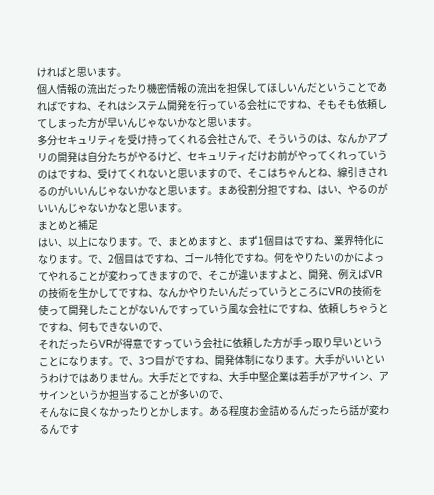ければと思います。
個人情報の流出だったり機密情報の流出を担保してほしいんだということであればですね、それはシステム開発を行っている会社にですね、そもそも依頼してしまった方が早いんじゃないかなと思います。
多分セキュリティを受け持ってくれる会社さんで、そういうのは、なんかアプリの開発は自分たちがやるけど、セキュリティだけお前がやってくれっていうのはですね、受けてくれないと思いますので、そこはちゃんとね、線引きされるのがいいんじゃないかなと思います。まあ役割分担ですね、はい、やるのがいいんじゃないかなと思います。
まとめと補足
はい、以上になります。で、まとめますと、まず1個目はですね、業界特化になります。で、2個目はですね、ゴール特化ですね。何をやりたいのかによってやれることが変わってきますので、そこが違いますよと、開発、例えばVRの技術を生かしてですね、なんかやりたいんだっていうところにVRの技術を使って開発したことがないんですっていう風な会社にですね、依頼しちゃうとですね、何もできないので、
それだったらVRが得意ですっていう会社に依頼した方が手っ取り早いということになります。で、3つ目がですね、開発体制になります。大手がいいというわけではありません。大手だとですね、大手中堅企業は若手がアサイン、アサインというか担当することが多いので、
そんなに良くなかったりとかします。ある程度お金詰めるんだったら話が変わるんです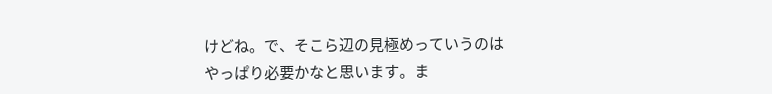けどね。で、そこら辺の見極めっていうのはやっぱり必要かなと思います。ま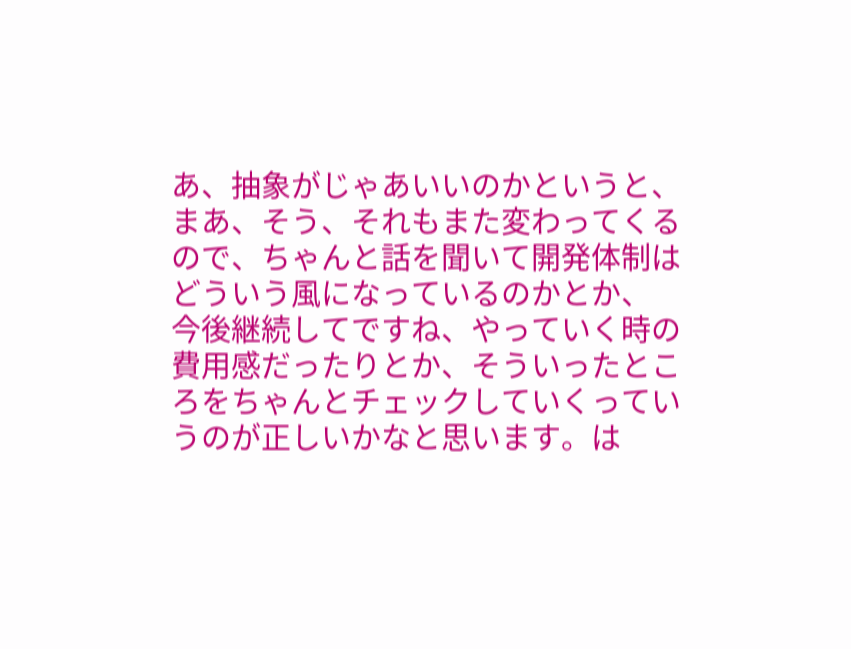あ、抽象がじゃあいいのかというと、まあ、そう、それもまた変わってくるので、ちゃんと話を聞いて開発体制はどういう風になっているのかとか、
今後継続してですね、やっていく時の費用感だったりとか、そういったところをちゃんとチェックしていくっていうのが正しいかなと思います。は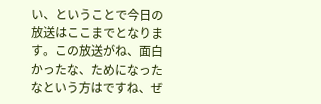い、ということで今日の放送はここまでとなります。この放送がね、面白かったな、ためになったなという方はですね、ぜ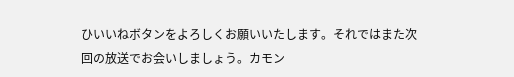ひいいねボタンをよろしくお願いいたします。それではまた次回の放送でお会いしましょう。カモン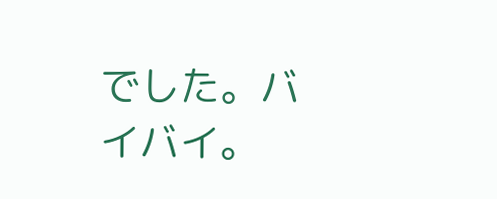でした。バイバイ。